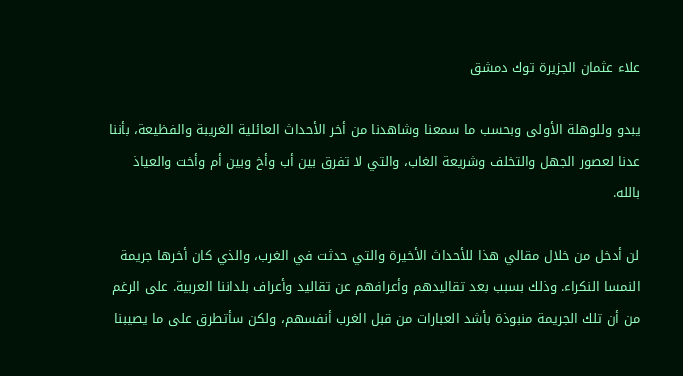علاء عثمان الجزيرة توك دمشق

يبدو وللوهلة الأولى وبحسب ما سمعنا وشاهدنا من أخر الأحداث العائلية الغريبة والفظيعة، بأننا عدنا لعصور الجهل والتخلف وشريعة الغاب، والتي لا تفرق بين أب وأخ وبين أم وأخت والعياذ بالله.

لن أدخل من خلال مقالي هذا للأحداث الأخيرة والتي حدثت في الغرب، والذي كان أخرها جريمة النمسا النكراء. وذلك بسبب بعد تقاليدهم وأعرافهم عن تقاليد وأعراف بلداننا العربية. على الرغم من أن تلك الجريمة منبوذة بأشد العبارات من قبل الغرب أنفسهم، ولكن سأتطرق على ما يصيبنا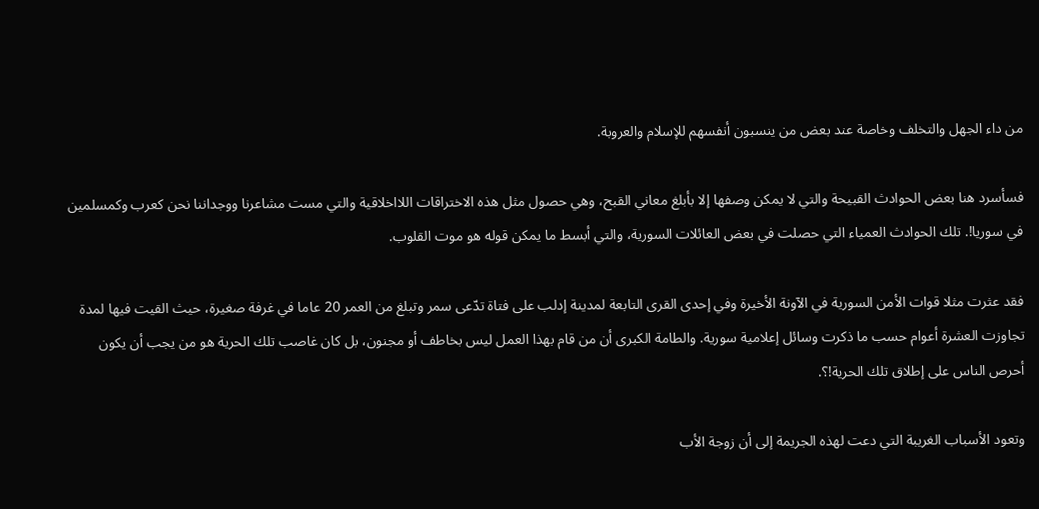من داء الجهل والتخلف وخاصة عند بعض من ينسبون أنفسهم للإسلام والعروبة.

فسأسرد هنا بعض الحوادث القبيحة والتي لا يمكن وصفها إلا بأبلغ معاني القبح، وهي حصول مثل هذه الاختراقات اللااخلاقية والتي مست مشاعرنا ووجداننا نحن كعرب وكمسلمين في سوريا!. تلك الحوادث العمياء التي حصلت في بعض العائلات السورية، والتي أبسط ما يمكن قوله هو موت القلوب.

فقد عثرت مثلا قوات الأمن السورية في الآونة الأخيرة وفي إحدى القرى التابعة لمدينة إدلب على فتاة تدّعى سمر وتبلغ من العمر 20 عاما في غرفة صغيرة، حيث القيت فيها لمدة تجاوزت العشرة أعوام حسب ما ذكرت وسائل إعلامية سورية. والطامة الكبرى أن من قام بهذا العمل ليس بخاطف أو مجنون، بل كان غاصب تلك الحرية هو من يجب أن يكون أحرص الناس على إطلاق تلك الحرية!؟.

وتعود الأسباب الغريبة التي دعت لهذه الجريمة إلى أن زوجة الأب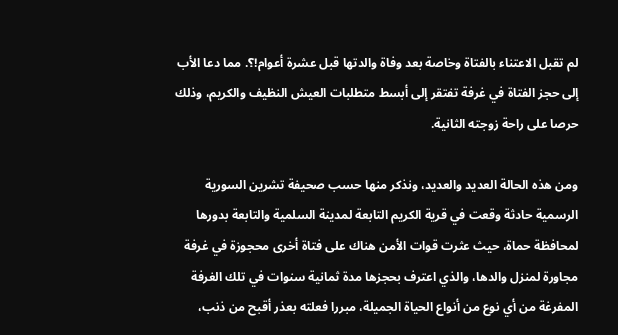لم تقبل الاعتناء بالفتاة وخاصة بعد وفاة والدتها قبل عشرة أعوام!؟. مما دعا الأب إلى حجز الفتاة في غرفة تفتقر إلى أبسط متطلبات العيش النظيف والكريم، وذلك حرصا على راحة زوجته الثانية.

ومن هذه الحالة العديد والعديد، ونذكر منها حسب صحيفة تشرين السورية الرسمية حادثة وقعت في قرية الكريم التابعة لمدينة السلمية والتابعة بدورها لمحافظة حماة، حيث عثرت قوات الأمن هناك على فتاة أخرى محجوزة في غرفة مجاورة لمنزل والدها، والذي اعترف بحجزها مدة ثمانية سنوات في تلك الغرفة المفرغة من أي نوع من أنواع الحياة الجميلة، مبررا فعلته بعذر أقبح من ذنب،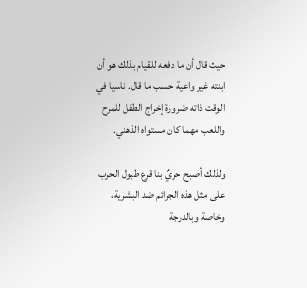حيث قال أن ما دفعه للقيام بذلك هو أن ابنته غير واعية حسب ما قال. ناسيا في الوقت ذاته ضرورة إخراج الطفل للمرح واللعب مهما كان مستواه الذهني.

ولذلك أصبح حريٌ بنا قرع طبول الحرب على مثل هذه الجرائم ضد البشرية، وخاصة وبالدرجة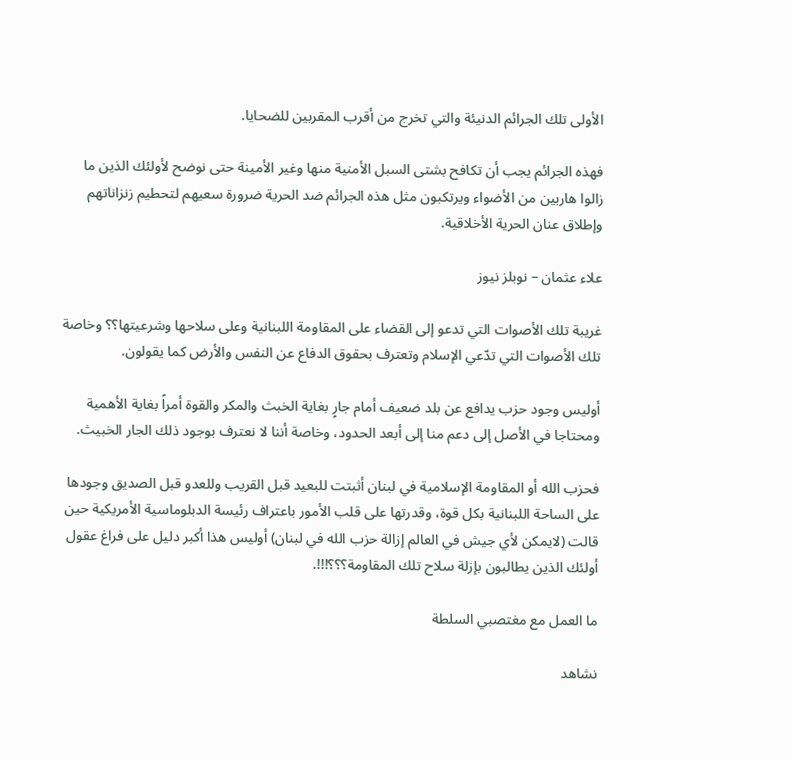الأولى تلك الجرائم الدنيئة والتي تخرج من أقرب المقربين للضحايا.

فهذه الجرائم يجب أن تكافح بشتى السبل الأمنية منها وغير الأمينة حتى نوضح لأولئك الذين ما زالوا هاربين من الأضواء ويرتكبون مثل هذه الجرائم ضد الحرية ضرورة سعيهم لتحطيم زنزاناتهم وإطلاق عنان الحرية الأخلاقية.

علاء عثمان – نوبلز نيوز

غريبة تلك الأصوات التي تدعو إلى القضاء على المقاومة اللبنانية وعلى سلاحها وشرعيتها؟؟ وخاصة تلك الأصوات التي تدّعي الإسلام وتعترف بحقوق الدفاع عن النفس والأرض كما يقولون.

أوليس وجود حزب يدافع عن بلد ضعيف أمام جارٍ بغاية الخبث والمكر والقوة أمراً بغاية الأهمية ومحتاجا في الأصل إلى دعم منا إلى أبعد الحدود، وخاصة أننا لا نعترف بوجود ذلك الجار الخبيث.

فحزب الله أو المقاومة الإسلامية في لبنان أثبتت للبعيد قبل القريب وللعدو قبل الصديق وجودها على الساحة اللبنانية بكل قوة، وقدرتها على قلب الأمور باعتراف رئيسة الدبلوماسية الأمريكية حين قالت (لايمكن لأي جيش في العالم إزالة حزب الله في لبنان) أوليس هذا أكبر دليل على فراغ عقول أولئك الذين يطالبون بإزلة سلاح تلك المقاومة؟؟؟!!!.

ما العمل مع مغتصبي السلطة

نشاهد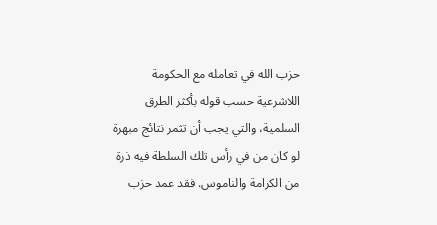حزب الله في تعامله مع الحكومة اللاشرعية حسب قوله بأكثر الطرق السلمية، والتي يجب أن تثمر نتائج مبهرة لو كان من في رأس تلك السلطة فيه ذرة من الكرامة والناموس. فقد عمد حزب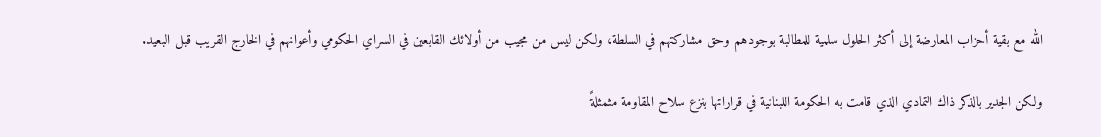الله مع بقية أحزاب المعارضة إلى أكثر الحلول سلمية للمطالبة بوجودهم وحق مشاركتهم في السلطة، ولكن ليس من مجيب من أولائك القابعين في السراي الحكومي وأعوانهم في الخارج القريب قبل البعيد.

ولكن الجدير بالذكر ذاك التمادي الذي قامت به الحكومة اللبنانية في قراراتها بنزع سلاح المقاومة مثمثلةً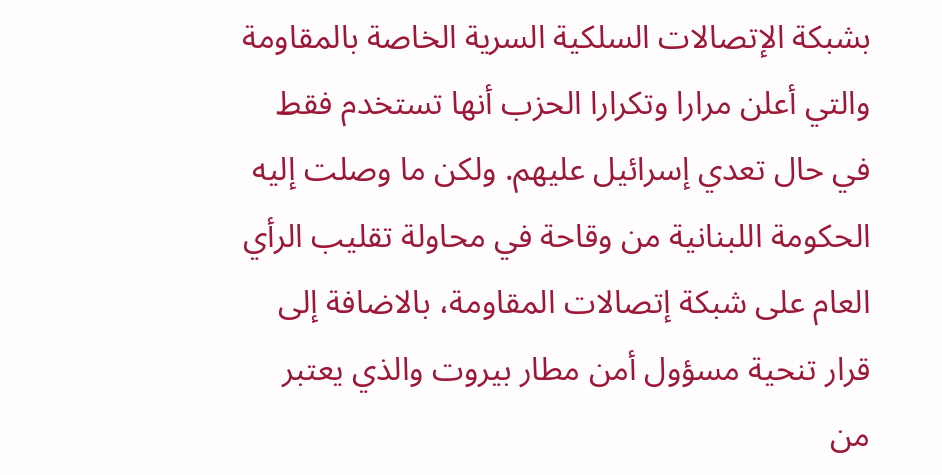بشبكة الإتصالات السلكية السرية الخاصة بالمقاومة والتي أعلن مرارا وتكرارا الحزب أنها تستخدم فقط في حال تعدي إسرائيل عليهم. ولكن ما وصلت إليه الحكومة اللبنانية من وقاحة في محاولة تقليب الرأي العام على شبكة إتصالات المقاومة، بالاضافة إلى قرار تنحية مسؤول أمن مطار بيروت والذي يعتبر من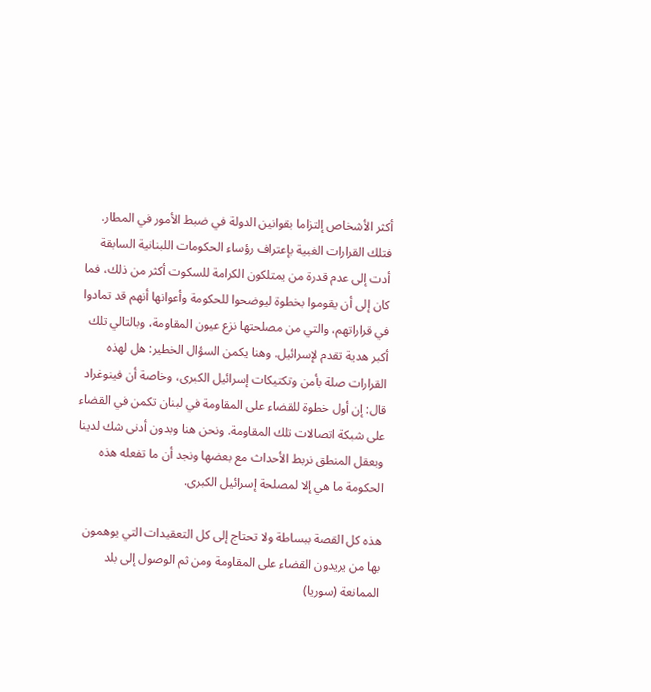أكثر الأشخاص إلتزاما بقوانين الدولة في ضبط الأمور في المطار. فتلك القرارات الغبية بإعتراف رؤساء الحكومات اللبنانية السابقة أدت إلى عدم قدرة من يمتلكون الكرامة للسكوت أكثر من ذلك، فما كان إلى أن يقوموا بخطوة ليوضحوا للحكومة وأعوانها أنهم قد تمادوا في قراراتهم، والتي من مصلحتها نزع عيون المقاومة، وبالتالي تلك أكبر هدية تقدم لإسرائيل. وهنا يكمن السؤال الخطير: هل لهذه القرارات صلة بأمن وتكتيكات إسرائيل الكبرى، وخاصة أن فينوغراد قال: إن أول خطوة للقضاء على المقاومة في لبنان تكمن في القضاء على شبكة اتصالات تلك المقاومة. ونحن هنا وبدون أدنى شك لدينا وبعقل المنطق نربط الأحداث مع بعضها ونجد أن ما تفعله هذه الحكومة ما هي إلا لمصلحة إسرائيل الكبرى.

هذه كل القصة ببساطة ولا تحتاج إلى كل التعقيدات التي يوهمون بها من يريدون القضاء على المقاومة ومن ثم الوصول إلى بلد الممانعة (سوريا)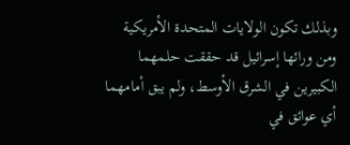وبذلك تكون الولايات المتحدة الأمريكية ومن ورائها إسرائيل قد حققت حلمهما الكبيرين في الشرق الأوسط، ولم يبق أمامهما أي عوائق في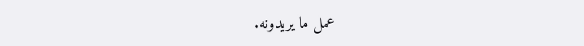عمل ما يريدونه.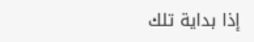إذا بداية تلك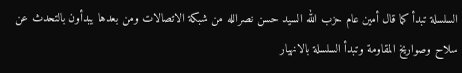السلسلة تبدأ كما قال أمين عام حزب الله السيد حسن نصرالله من شبكة الاتصالات ومن بعدها يبدأون بالتحدث عن سلاح وصواريخ المقاومة وتبدأ السلسلة بالانهيار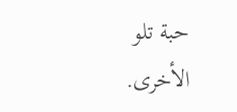حبة تلو الأخرى.